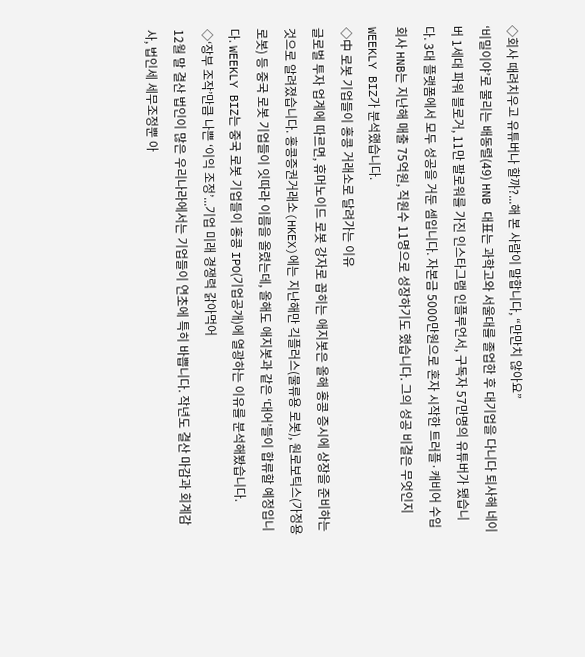◇회사 때려치우고 유튜버나 할까?...해 본 사람이 말합니다, “만만치 않아요”
‘비밀이야’로 불리는 배동렬(49) HNB 대표는 과학고와 서울대를 졸업한 후 대기업을 다니다 퇴사해 네이버 1세대 파워 블로거, 11만 팔로워를 가진 인스타그램 인플루언서, 구독자 57만명의 유튜버가 됐습니다. 3대 플랫폼에서 모두 성공을 거둔 셈입니다. 자본금 5000만원으로 혼자 시작한 트러플·캐비어 수입회사 HNB는 지난해 매출 75억원, 직원수 11명으로 성장하기도 했습니다. 그의 성공 비결은 무엇인지 WEEKLY BIZ가 분석했습니다.
◇中 로봇 기업들이 홍콩 거래소로 달려가는 이유
글로벌 투자 업계에 따르면, 휴머노이드 로봇 강자로 꼽히는 애지봇은 올해 홍콩 증시에 상장을 준비하는 것으로 알려졌습니다. 홍콩증권거래소(HKEX)에는 지난해만 긱플러스(물류용 로봇), 원로보틱스(가정용 로봇) 등 중국 로봇 기업들이 잇따라 이름을 올렸는데, 올해도 애지봇과 같은 ‘대어’들이 합류할 예정입니다. WEEKLY BIZ는 중국 로봇 기업들이 홍콩 IPO(기업공개)에 열광하는 이유를 분석해봤습니다.
◇‘장부 조작’만큼 나쁜 ‘이익 조정’...기업 미래 경쟁력 갉아먹어
12월 말 결산 법인이 많은 우리나라에서는 기업들이 연초에 특히 바쁩니다. 작년도 결산 마감과 회계감사, 법인세 세무조정뿐 아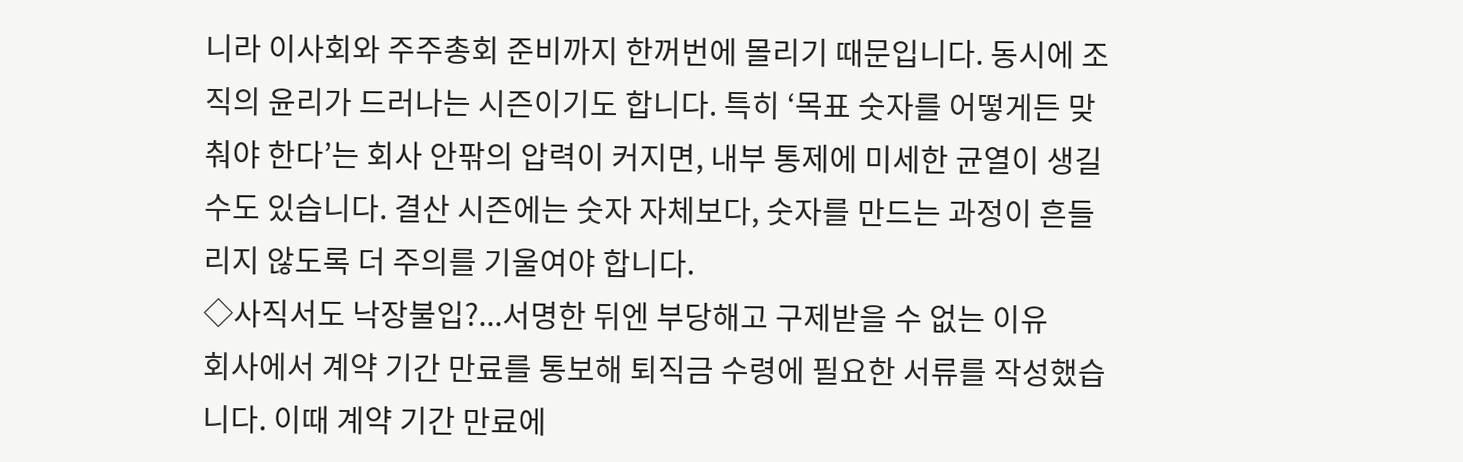니라 이사회와 주주총회 준비까지 한꺼번에 몰리기 때문입니다. 동시에 조직의 윤리가 드러나는 시즌이기도 합니다. 특히 ‘목표 숫자를 어떻게든 맞춰야 한다’는 회사 안팎의 압력이 커지면, 내부 통제에 미세한 균열이 생길 수도 있습니다. 결산 시즌에는 숫자 자체보다, 숫자를 만드는 과정이 흔들리지 않도록 더 주의를 기울여야 합니다.
◇사직서도 낙장불입?...서명한 뒤엔 부당해고 구제받을 수 없는 이유
회사에서 계약 기간 만료를 통보해 퇴직금 수령에 필요한 서류를 작성했습니다. 이때 계약 기간 만료에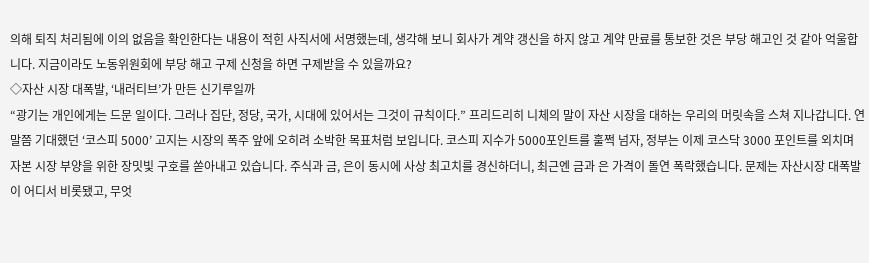의해 퇴직 처리됨에 이의 없음을 확인한다는 내용이 적힌 사직서에 서명했는데, 생각해 보니 회사가 계약 갱신을 하지 않고 계약 만료를 통보한 것은 부당 해고인 것 같아 억울합니다. 지금이라도 노동위원회에 부당 해고 구제 신청을 하면 구제받을 수 있을까요?
◇자산 시장 대폭발, ‘내러티브’가 만든 신기루일까
“광기는 개인에게는 드문 일이다. 그러나 집단, 정당, 국가, 시대에 있어서는 그것이 규칙이다.” 프리드리히 니체의 말이 자산 시장을 대하는 우리의 머릿속을 스쳐 지나갑니다. 연말쯤 기대했던 ‘코스피 5000’ 고지는 시장의 폭주 앞에 오히려 소박한 목표처럼 보입니다. 코스피 지수가 5000포인트를 훌쩍 넘자, 정부는 이제 코스닥 3000 포인트를 외치며 자본 시장 부양을 위한 장밋빛 구호를 쏟아내고 있습니다. 주식과 금, 은이 동시에 사상 최고치를 경신하더니, 최근엔 금과 은 가격이 돌연 폭락했습니다. 문제는 자산시장 대폭발이 어디서 비롯됐고, 무엇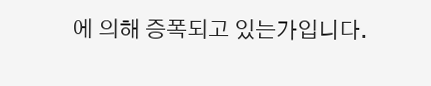에 의해 증폭되고 있는가입니다.